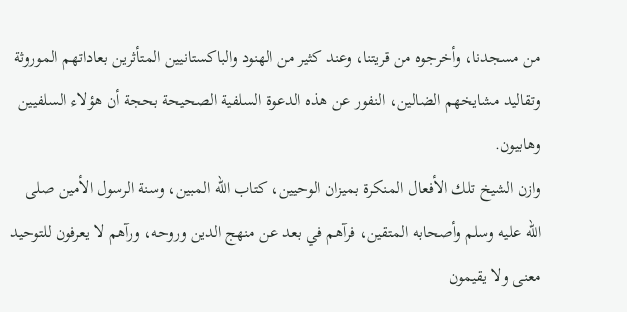من مسجدنا، وأخرجوه من قريتنا، وعند كثير من الهنود والباكستانيين المتأثرين بعاداتهم الموروثة وتقاليد مشايخهم الضالين، النفور عن هذه الدعوة السلفية الصحيحة بحجة أن هؤلاء السلفيين وهابيون.
وازن الشيخ تلك الأفعال المنكرة بميزان الوحيين، كتاب الله المبين، وسنة الرسول الأمين صلى الله عليه وسلم وأصحابه المتقين، فرآهم في بعد عن منهج الدين وروحه، ورآهم لا يعرفون للتوحيد معنى ولا يقيمون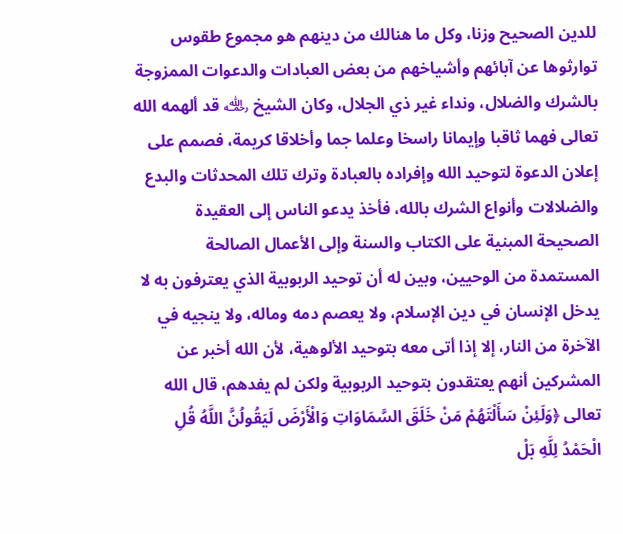للدين الصحيح وزنا، وكل ما هنالك من دينهم هو مجموع طقوس توارثوها عن آبائهم وأشياخهم من بعض العبادات والدعوات الممزوجة بالشرك والضلال، ونداء غير ذي الجلال، وكان الشيخ ﵀ قد ألهمه الله تعالى فهما ثاقبا وإيمانا راسخا وعلما جما وأخلاقا كريمة، فصمم على إعلان الدعوة لتوحيد الله وإفراده بالعبادة وترك تلك المحدثات والبدع والضلالات وأنواع الشرك بالله، فأخذ يدعو الناس إلى العقيدة الصحيحة المبنية على الكتاب والسنة وإلى الأعمال الصالحة المستمدة من الوحيين، وبين له أن توحيد الربوبية الذي يعترفون به لا يدخل الإنسان في دين الإسلام، ولا يعصم دمه وماله، ولا ينجيه في الآخرة من النار، إلا إذا أتى معه بتوحيد الألوهية، لأن الله أخبر عن المشركين أنهم يعتقدون بتوحيد الربوبية ولكن لم يفدهم، قال الله تعالى ﴿وَلَئِنْ سَأَلْتَهُمْ مَنْ خَلَقَ السَّمَاوَاتِ وَالْأَرْضَ لَيَقُولُنَّ اللَّهُ قُلِ الْحَمْدُ لِلَّهِ بَلْ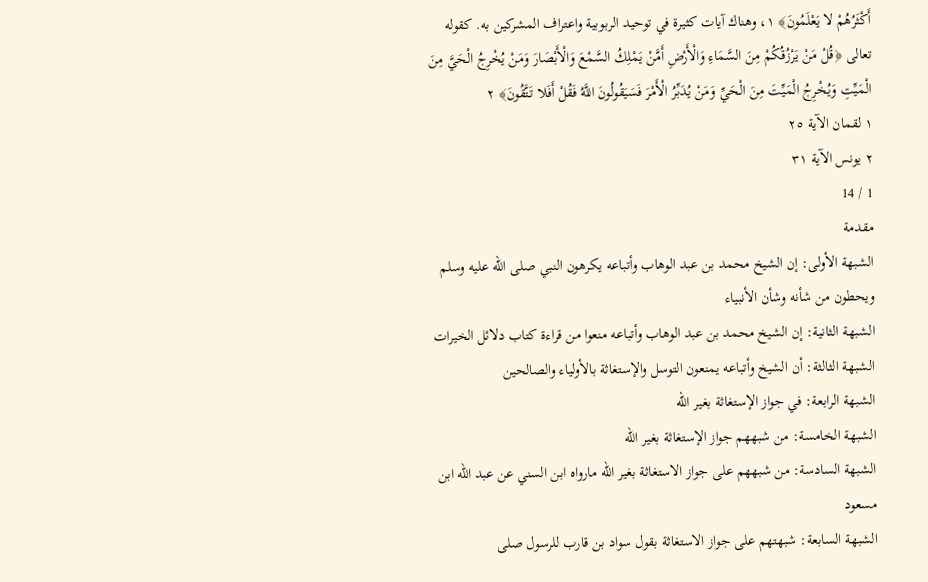أَكْثَرُهُمْ لا يَعْلَمُونَ﴾ ١، وهناك آيات كثيرة في توحيد الربوبية واعتراف المشركين به. كقوله تعالى ﴿قُلْ مَنْ يَرْزُقُكُمْ مِنَ السَّمَاءِ وَالْأَرْضِ أَمَّنْ يَمْلِكُ السَّمْعَ وَالْأَبْصَارَ وَمَنْ يُخْرِجُ الْحَيَّ مِنَ الْمَيِّتِ وَيُخْرِجُ الْمَيِّتَ مِنَ الْحَيِّ وَمَنْ يُدَبِّرُ الْأَمْرَ فَسَيَقُولُونَ اللَّهُ فَقُلْ أَفَلا تَتَّقُونَ﴾ ٢
١ لقمان الآية ٢٥
٢ يونس الآية ٣١
1 / 14
مقدمة
الشبهة الأولى: إن الشيخ محمد بن عبد الوهاب وأتباعه يكرهون النبي صلى الله عليه وسلم ويحطون من شأنه وشأن الأنبياء
الشبهة الثانية: إن الشيخ محمد بن عبد الوهاب وأتباعه منعوا من قراءة كتاب دلائل الخيرات
الشبهة الثالثة: أن الشيخ وأتباعه يمنعون التوسل والإستغاثة بالأولياء والصالحين
الشبهة الرابعة: في جواز الإستغاثة بغير الله
الشبهة الخامسة: من شبههم جواز الإستغاثة بغير الله
الشبهة السادسة: من شبههم على جواز الاستغاثة بغير الله مارواه ابن السني عن عبد الله ابن مسعود
الشبهة السابعة: شبهتهم على جواز الاستغاثة بقول سواد بن قارب للرسول صلى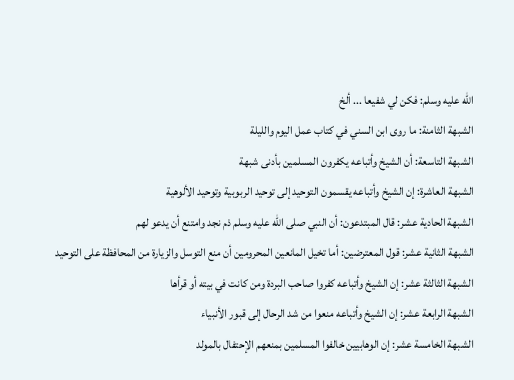الله عليه وسلم: فكن لي شفيعا ... ألخ
الشبهة الثامنة: ما روى ابن السني في كتاب عمل اليوم والليلة
الشبهة التاسعة: أن الشيخ وأتباعه يكفرون المسلمين بأدنى شبهة
الشبهة العاشرة: إن الشيخ وأتباعه يقسمون التوحيد إلى توحيد الربوبية وتوحيد الألوهية
الشبهة الحادية عشر: قال المبتدعون: أن النبي صلى الله عليه وسلم ذم نجد وامتنع أن يدعو لهم
الشبهة الثانية عشر: قول المعترضين: أما تخيل المانعين المحرومين أن منع التوسل والزيارة من المحافظة على التوحيد
الشبهة الثالثة عشر: إن الشيخ وأتباعه كفروا صاحب البردة ومن كانت في بيته أو قرأها
الشبهة الرابعة عشر: إن الشيخ وأتباعه منعوا من شد الرحال إلى قبور الأنبياء
الشبهة الخامسة عشر: إن الوهابيين خالفوا المسلمين بمنعهم الإحتفال بالمولد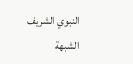النبوي الشريف
الشبهة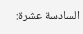السادسة عشرة: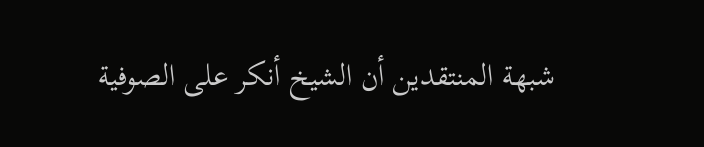شبهة المنتقدين أن الشيخ أنكر على الصوفية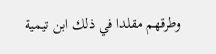وطرقهم مقلدا في ذلك ابن تيمية